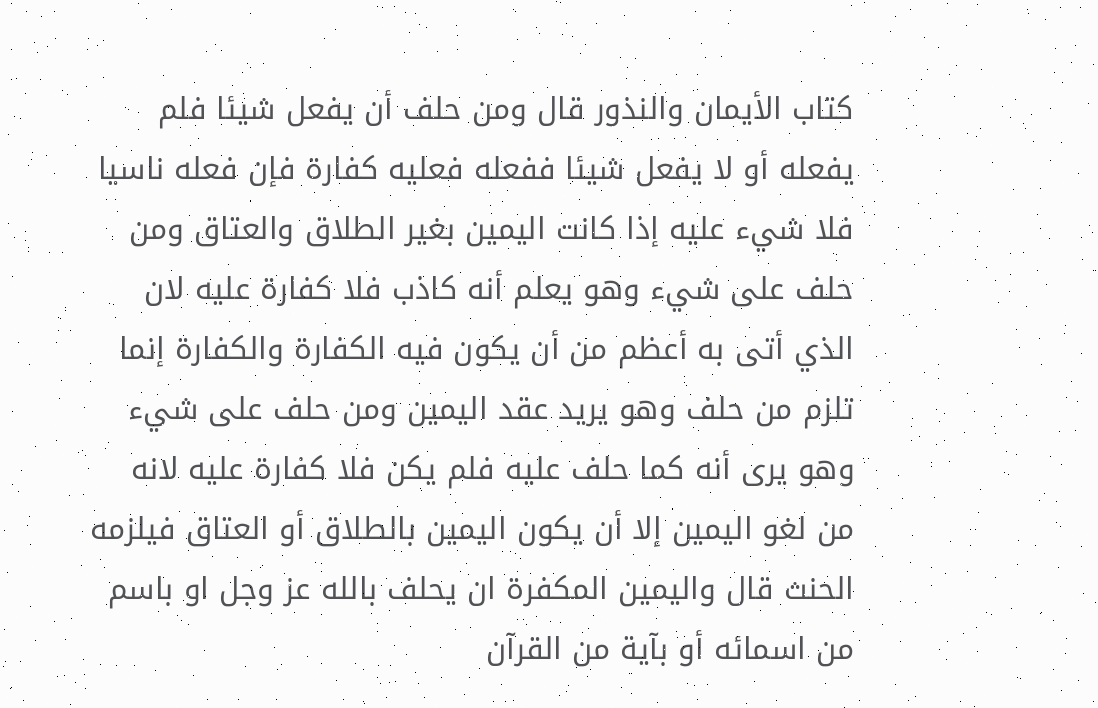كتاب الأيمان والنذور قال ومن حلف أن يفعل شيئا فلم يفعله أو لا يفعل شيئا ففعله فعليه كفارة فإن فعله ناسيا فلا شيء عليه إذا كانت اليمين بغير الطلاق والعتاق ومن حلف على شيء وهو يعلم أنه كاذب فلا كفارة عليه لان الذي أتى به أعظم من أن يكون فيه الكفارة والكفارة إنما تلزم من حلف وهو يريد عقد اليمين ومن حلف على شيء وهو يرى أنه كما حلف عليه فلم يكن فلا كفارة عليه لانه من لغو اليمين إلا أن يكون اليمين بالطلاق أو العتاق فيلزمه الحنث قال واليمين المكفرة ان يحلف بالله عز وجل او باسم من اسمائه أو بآية من القرآن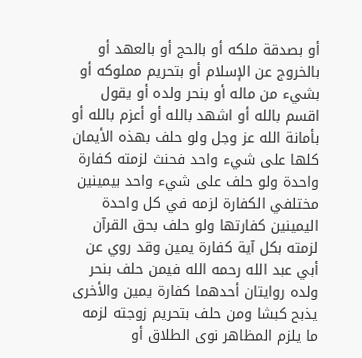أو بصدقة ملكه أو بالحج أو بالعهد أو بالخروج عن الإسلام أو بتحريم مملوكه أو بشيء من ماله أو بنحر ولده أو يقول اقسم بالله أو اشهد بالله أو أعزم بالله أو بأمانة الله عز وجل ولو حلف بهذه الأيمان كلها على شيء واحد فحنث لزمته كفارة واحدة ولو حلف على شيء واحد بيمينين مختلفي الكفارة لزمه في كل واحدة اليمينين كفارتها ولو حلف بحق القرآن لزمته بكل آية كفارة يمين وقد روي عن أبي عبد الله رحمه الله فيمن حلف بنحر ولده روايتان أحدهما كفارة يمين والأخرى يذبح كبشا ومن حلف بتحريم زوجته لزمه ما يلزم المظاهر نوى الطلاق أو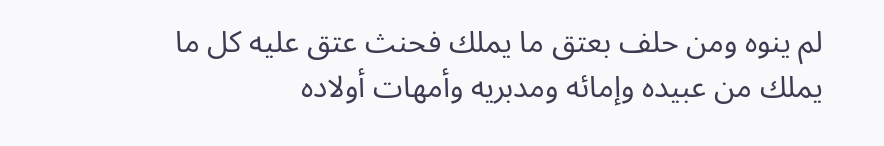لم ينوه ومن حلف بعتق ما يملك فحنث عتق عليه كل ما يملك من عبيده وإمائه ومدبريه وأمهات أولاده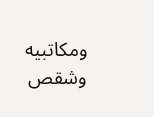ومكاتبيه وشقص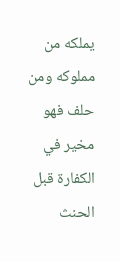يملكه من مملوكه ومن حلف فهو مخير في الكفارة قبل الحنث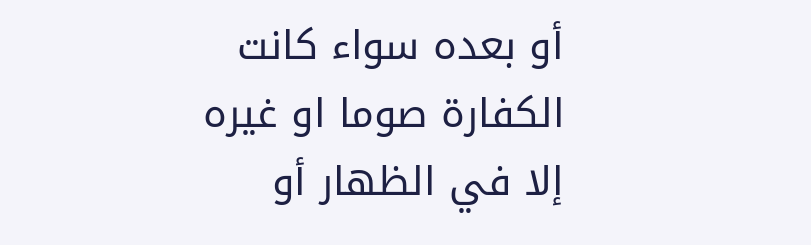أو بعده سواء كانت الكفارة صوما او غيره إلا في الظهار أو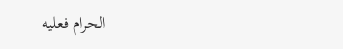الحرام فعليه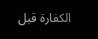الكفارة قبل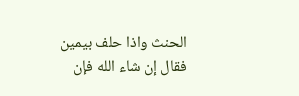الحنث واذا حلف بيمين فقال إن شاء الله فإن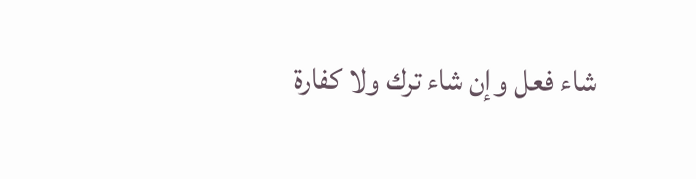شاء فعل وإن شاء ترك ولا كفارة